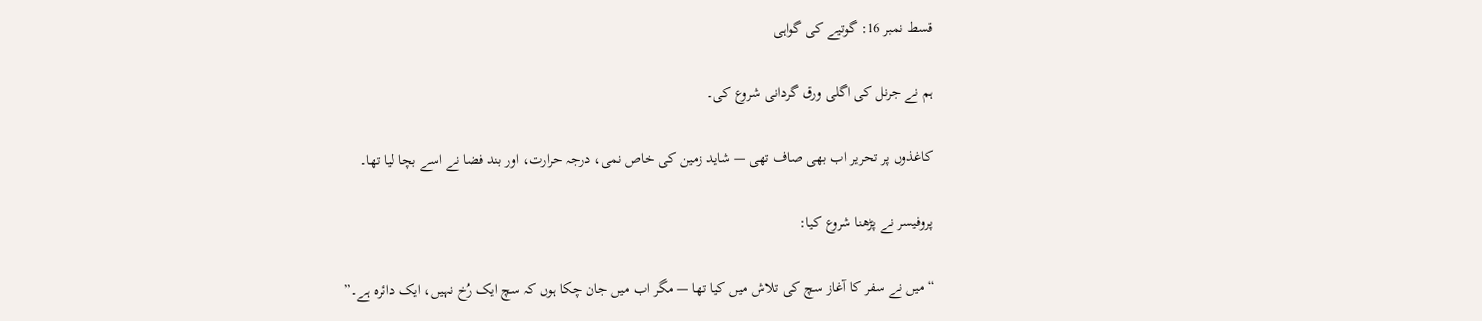قسط نمبر 16: گوتیے کی گواہی

ہم نے جرنل کی اگلی ورق گردانی شروع کی۔

کاغذوں پر تحریر اب بھی صاف تھی — شاید زمین کی خاص نمی، درجہ حرارت، اور بند فضا نے اسے بچا لیا تھا۔

پروفیسر نے پڑھنا شروع کیا:

“میں نے سفر کا آغاز سچ کی تلاش میں کیا تھا — مگر اب میں جان چکا ہوں کہ سچ ایک رُخ نہیں، ایک دائرہ ہے۔”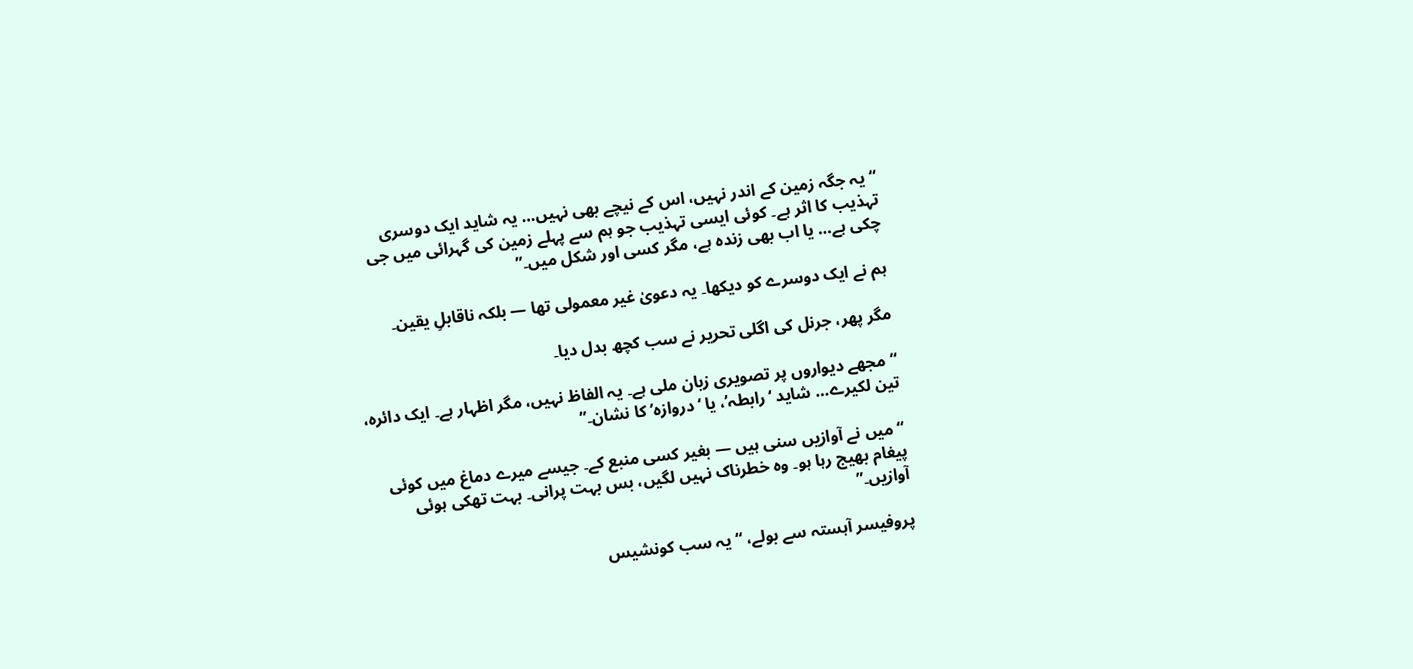“یہ جگہ زمین کے اندر نہیں، اس کے نیچے بھی نہیں… یہ شاید ایک دوسری تہذیب کا اثر ہے۔ کوئی ایسی تہذیب جو ہم سے پہلے زمین کی گہرائی میں جی چکی ہے… یا اب بھی زندہ ہے، مگر کسی اور شکل میں۔”

ہم نے ایک دوسرے کو دیکھا۔ یہ دعویٰ غیر معمولی تھا — بلکہ ناقابلِ یقین۔

مگر پھر، جرنل کی اگلی تحریر نے سب کچھ بدل دیا۔

“مجھے دیواروں پر تصویری زبان ملی ہے۔ یہ الفاظ نہیں، مگر اظہار ہے۔ ایک دائرہ، تین لکیرے… شاید ‘رابطہ’، یا ‘دروازہ’ کا نشان۔”

“میں نے آوازیں سنی ہیں — بغیر کسی منبع کے۔ جیسے میرے دماغ میں کوئی پیغام بھیج رہا ہو۔ وہ خطرناک نہیں لگیں، بس بہت پرانی۔ بہت تھکی ہوئی آوازیں۔”

پروفیسر آہستہ سے بولے، “یہ سب کونشیس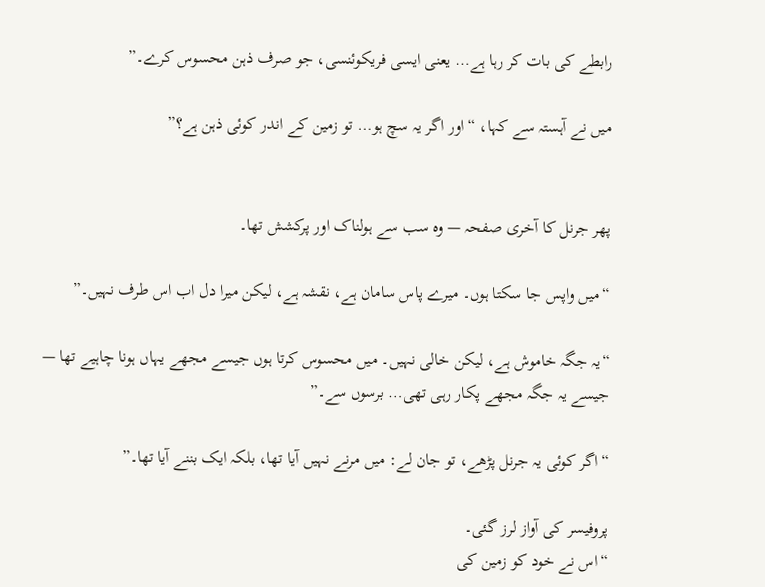رابطے کی بات کر رہا ہے… یعنی ایسی فریکوئنسی، جو صرف ذہن محسوس کرے۔”

میں نے آہستہ سے کہا، “اور اگر یہ سچ ہو… تو زمین کے اندر کوئی ذہن ہے؟”


پھر جرنل کا آخری صفحہ — وہ سب سے ہولناک اور پرکشش تھا۔

“میں واپس جا سکتا ہوں۔ میرے پاس سامان ہے، نقشہ ہے، لیکن میرا دل اب اس طرف نہیں۔”

“یہ جگہ خاموش ہے، لیکن خالی نہیں۔ میں محسوس کرتا ہوں جیسے مجھے یہاں ہونا چاہیے تھا — جیسے یہ جگہ مجھے پکار رہی تھی… برسوں سے۔”

“اگر کوئی یہ جرنل پڑھے، تو جان لے: میں مرنے نہیں آیا تھا، بلکہ ایک بننے آیا تھا۔”

پروفیسر کی آواز لرز گئی۔
“اس نے خود کو زمین کی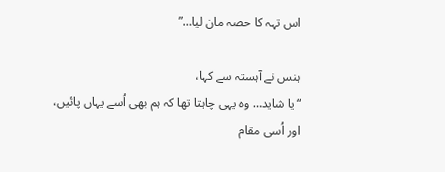اس تہہ کا حصہ مان لیا…”

ہنس نے آہستہ سے کہا،
“یا شاید… وہ یہی چاہتا تھا کہ ہم بھی اُسے یہاں پائیں، اور اُسی مقام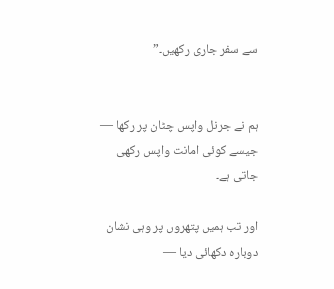سے سفر جاری رکھیں۔”


ہم نے جرنل واپس چٹان پر رکھا — جیسے کوئی امانت واپس رکھی جاتی ہے۔

اور تب ہمیں پتھروں پر وہی نشان دوبارہ دکھائی دیا —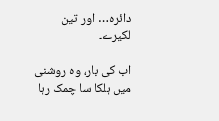دائرہ… اور تین لکیرے۔

اب کی بار، وہ روشنی میں ہلکا سا چمک رہا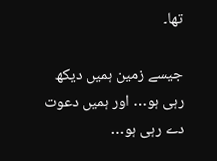تھا۔

جیسے زمین ہمیں دیکھ رہی ہو… اور ہمیں دعوت دے رہی ہو…